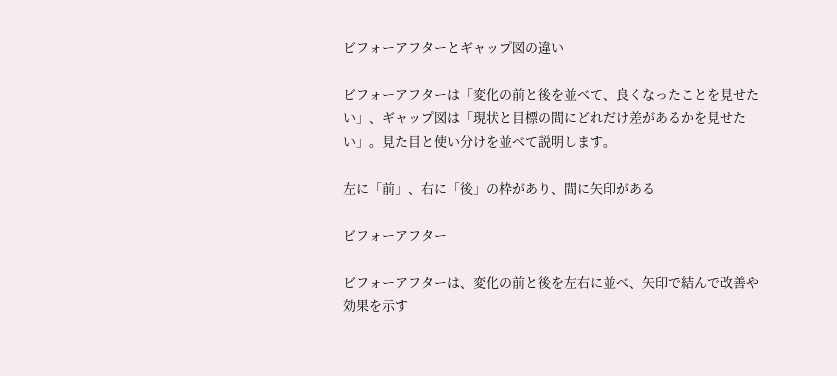ビフォーアフターとギャップ図の違い

ビフォーアフターは「変化の前と後を並べて、良くなったことを見せたい」、ギャップ図は「現状と目標の間にどれだけ差があるかを見せたい」。見た目と使い分けを並べて説明します。

左に「前」、右に「後」の枠があり、間に矢印がある

ビフォーアフター

ビフォーアフターは、変化の前と後を左右に並べ、矢印で結んで改善や効果を示す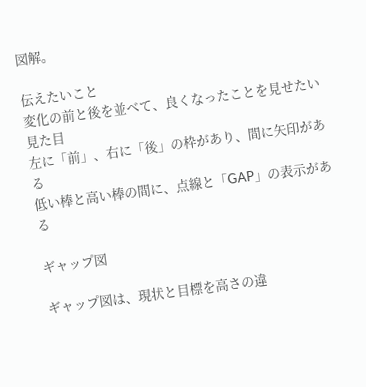図解。

伝えたいこと
変化の前と後を並べて、良くなったことを見せたい
見た目
左に「前」、右に「後」の枠があり、間に矢印がある
低い棒と高い棒の間に、点線と「GAP」の表示がある

ギャップ図

ギャップ図は、現状と目標を高さの違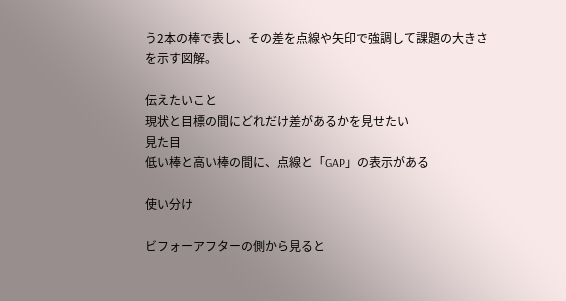う2本の棒で表し、その差を点線や矢印で強調して課題の大きさを示す図解。

伝えたいこと
現状と目標の間にどれだけ差があるかを見せたい
見た目
低い棒と高い棒の間に、点線と「GAP」の表示がある

使い分け

ビフォーアフターの側から見ると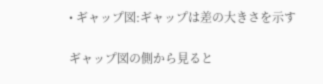• ギャップ図:ギャップは差の大きさを示す

ギャップ図の側から見ると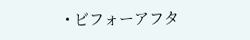• ビフォーアフタ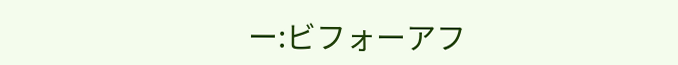ー:ビフォーアフ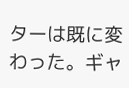ターは既に変わった。ギャ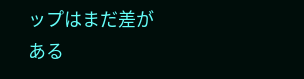ップはまだ差がある